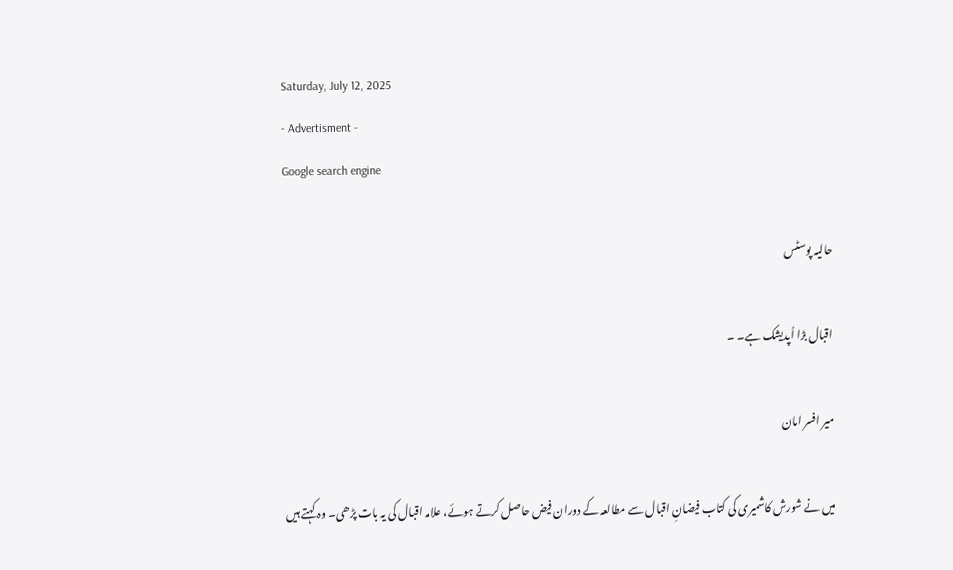Saturday, July 12, 2025
- Advertisment -
Google search engine

حالیہ پوسٹس

اقبال بڑا اُپدیشک ہے۔ ۔

میر افسر امان

میں نے شورش کاشمیری کی کتاب فیضانِ اقبال سے مطالعہ کے دوران فیض حاصل کرتے ہوئے، علامہ اقبال کی یہ بات پڑھی۔ وہ کہتے ہیں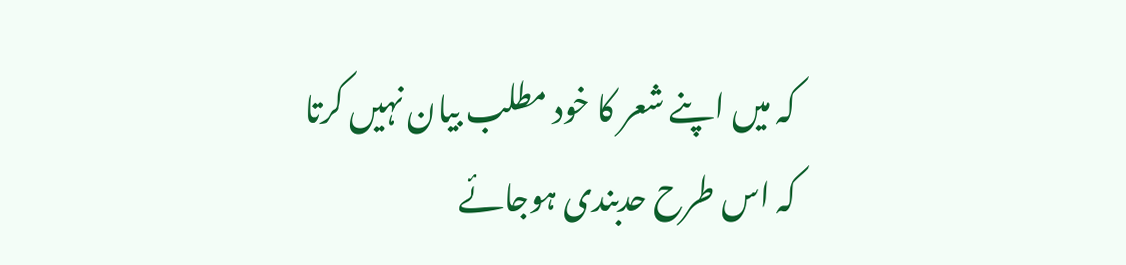کہ میں اپنے شعر کا خود مطلب بیان نہیں کرتا کہ اس طرح حدبندی ہوجائے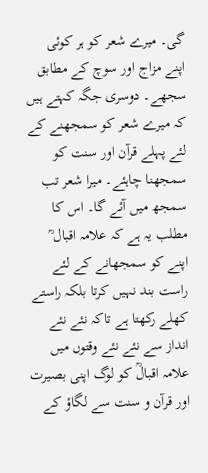گی۔ میرے شعر کو ہر کوئی اپنے مزاج اور سوچ کے مطابق سجھے۔ دوسری جگہ کہتے ہیں کہ میرے شعر کو سمجھنے کے لئے پہلے قرآن اور سنت کو سمجھنا چاہئے۔ میرا شعر تب سمجھ میں آئے گا۔ اس کا مطلب یہ ہے کہ علامہ اقبال ؒ اپنے کو سمجھانے کے لئے راست بند نہیں کرتا بلکہ راستے کھلے رکھتا ہے تاکہ نئے نئے انداز سے نئے نئے وقتوں میں علامہ اقبالؒ کو لوگ اپنی بصیرت اور قرآن و سنت سے لگاؤ کے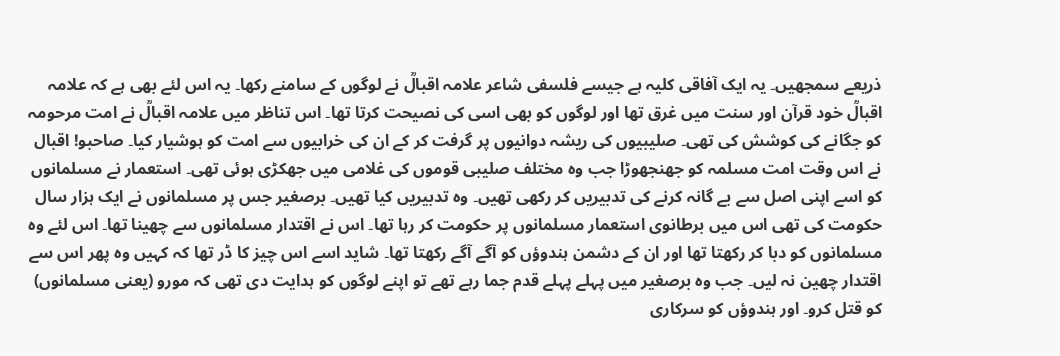ذریعے سمجھیں۔ یہ ایک آفاقی کلیہ ہے جیسے فلسفی شاعر علامہ اقبالؒ نے لوگوں کے سامنے رکھا۔ یہ اس لئے بھی ہے کہ علامہ اقبالؒ خود قرآن اور سنت میں غرق تھا اور لوگوں کو بھی اسی کی نصیحت کرتا تھا۔ اس تناظر میں علامہ اقبالؒ نے امت مرحومہ کو جگانے کی کوشش کی تھی۔ صلیبیوں کی ریشہ دوانیوں پر گرفت کر کے ان کی خرابیوں سے امت کو ہوشیار کیا۔ صاحبو! اقبال نے اس وقت امت مسلمہ کو جھنجھوڑا جب وہ مختلف صلیبی قوموں کی غلامی میں جھکڑی ہوئی تھی۔ استعمار نے مسلمانوں کو اسے اپنی اصل سے بے گانہ کرنے کی تدبیریں کر رکھی تھیں۔ وہ تدبیریں کیا تھیں۔ برصغیر جس پر مسلمانوں نے ایک ہزار سال حکومت کی تھی اس میں برطانوی استعمار مسلمانوں پر حکومت کر رہا تھا۔ اس نے اقتدار مسلمانوں سے چھینا تھا۔ اس لئے وہ مسلمانوں کو دبا کر رکھتا تھا اور ان کے دشمن ہندوؤں کو آگے آگے رکھتا تھا۔ شاید اسے اس چیز کا ڈر تھا کہ کہیں وہ پھر اس سے اقتدار چھین نہ لیں۔ جب وہ برصغیر میں پہلے پہلے قدم جما رہے تھے تو اپنے لوگوں کو ہدایت دی تھی کہ مورو (یعنی مسلمانوں) کو قتل کرو۔ اور ہندوؤں کو سرکاری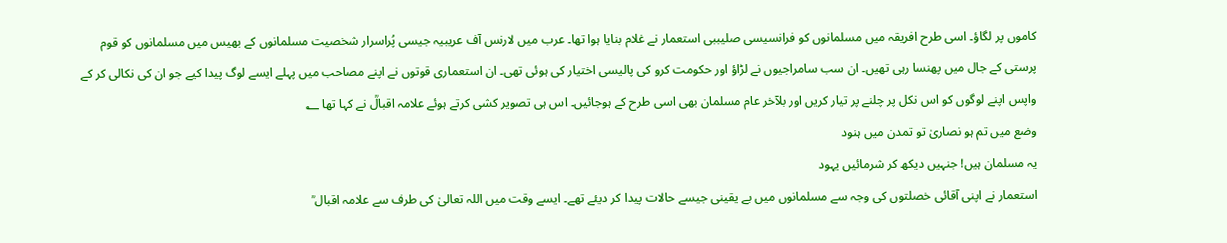کاموں پر لگاؤ۔ اسی طرح افریقہ میں مسلمانوں کو فرانسیسی صلیببی استعمار نے غلام بنایا ہوا تھا۔ عرب میں لارنس آف عریبیہ جیسی پُراسرار شخصیت مسلمانوں کے بھیس میں مسلمانوں کو قوم پرستی کے جال میں پھنسا رہی تھیں۔ ان سب سامراجیوں نے لڑاؤ اور حکومت کرو کی پالیسی اختیار کی ہوئی تھی۔ ان استعماری قوتوں نے اپنے مصاحب میں پہلے ایسے لوگ پیدا کیے جو ان کی نکالی کر کے واپس اپنے لوگوں کو اس نکل پر چلنے پر تیار کریں اور بلآخر عام مسلمان بھی اسی طرح کے ہوجائیں۔ اس ہی تصویر کشی کرتے ہوئے علامہ اقبالؒ نے کہا تھا ؂
وضع میں تم ہو نصاریٰ تو تمدن میں ہنود
یہ مسلمان ہیں! جنہیں دیکھ کر شرمائیں یہود
استعمار نے اپنی آقائی خصلتوں کی وجہ سے مسلمانوں میں بے یقینی جیسے حالات پیدا کر دیئے تھے۔ ایسے وقت میں اللہ تعالیٰ کی طرف سے علامہ اقبال ؒ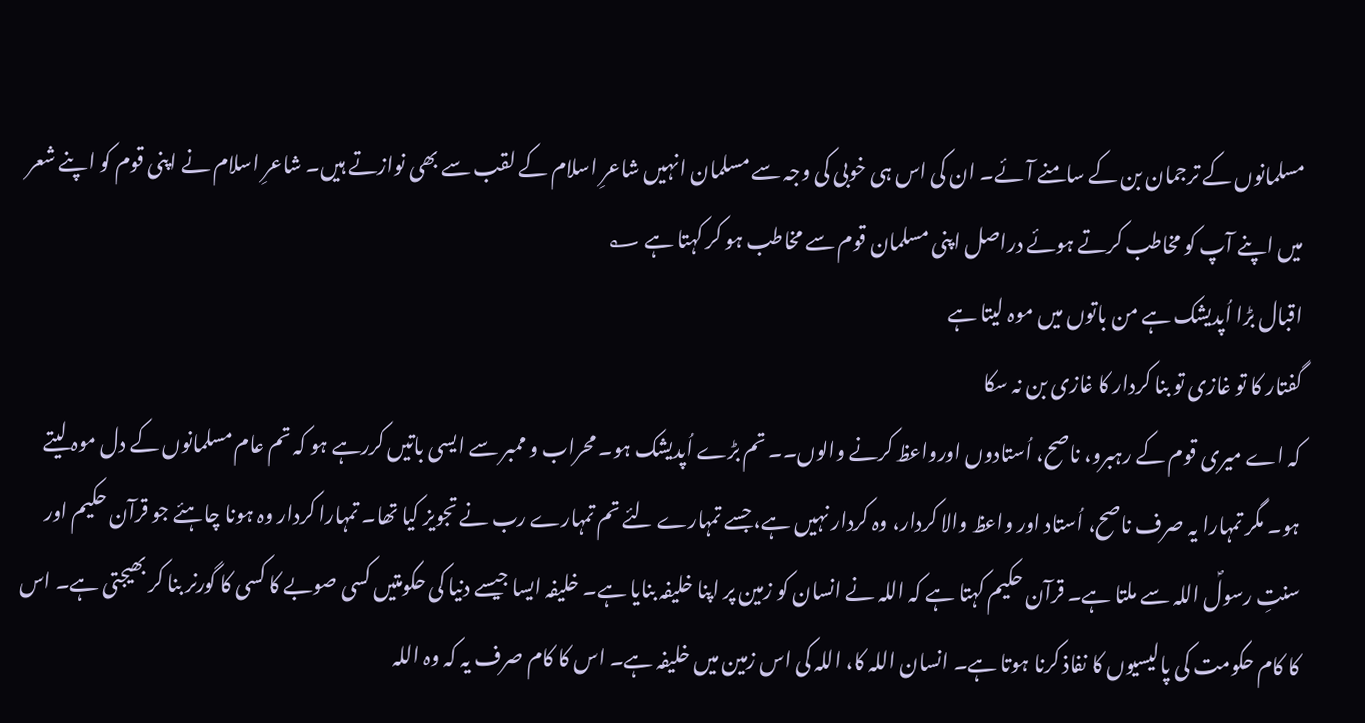مسلمانوں کے ترجمان بن کے سامنے آئے۔ ان کی اس ہی خوبی کی وجہ سے مسلمان انہیں شاعرِ اسلام کے لقب سے بھی نوازتے ہیں۔ شاعرِ اسلام نے اپنی قوم کو اپنے شعر میں اپنے آپ کو مخاطب کرتے ہوئے دراصل اپنی مسلمان قوم سے مخاطب ہو کر کہتا ہے ؂
اقبال بڑا اُپدیشک ہے من باتوں میں موہ لیتا ہے
گفتار کا تو غازی تو بنا کردار کا غازی بن نہ سکا
کہ اے میری قوم کے رہبرو، ناصح، اُستادوں اورواعظ کرنے والوں۔۔ تم بڑے اُپدیشک ہو۔ محراب و ممبر سے ایسی باتیں کررہے ہو کہ تم عام مسلمانوں کے دل موہ لیتے ہو۔ مگر تمہارا یہ صرف ناصح، اُستاد اور واعظ والا کردار، وہ کردار نہیں ہے، جسے تمہارے لئے تم تمہارے رب نے تجویز کیا تھا۔ تمہارا کردار وہ ہونا چاہئے جو قرآن حکیم اور سنتِ رسولؐ اللہ سے ملتا ہے۔ قرآن حکیم کہتا ہے کہ اللہ نے انسان کو زمین پر اپنا خلیفہ بنایا ہے۔ خلیفہ ایسا جیسے دنیا کی حکومتیں کسی صوبے کا کسی کا گورنر بنا کر بھیجتی ہے۔ اس کا کام حکومت کی پالیسیوں کا نفاذ کرنا ہوتا ہے۔ انسان اللہ کا، اللہ کی اس زمین میں خلیفہ ہے۔ اس کا کام صرف یہ کہ وہ اللہ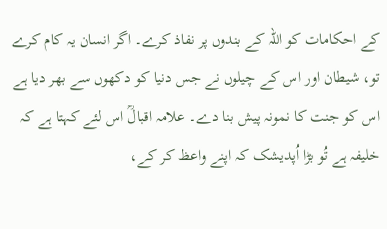کے احکامات کو اللہ کے بندوں پر نفاذ کرے۔ اگر انسان یہ کام کرے تو، شیطان اور اس کے چیلوں نے جس دنیا کو دکھوں سے بھر دیا ہے اس کو جنت کا نمونہ پیش بنا دے۔ علامہ اقبالؒ اس لئے کہتا ہے کہ خلیفہ ہے تُو بڑا اُپدیشک کہ اپنے واعظ کر کے،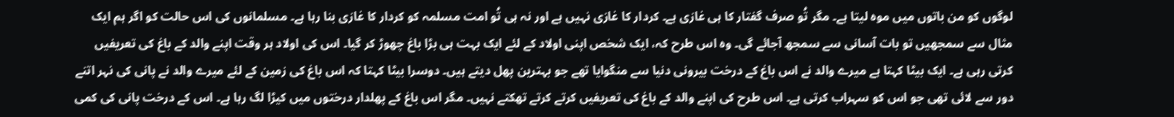لوگوں کو من باتوں میں موہ لیتا ہے۔ مگر تُو صرف گفتار کا ہی غازی ہے۔ کردار کا غازی نہیں ہے اور نہ ہی تُو امت مسلمہ کو کردار کا غازی بنا رہا ہے۔ مسلمانوں کی اس حالت کو اگر ہم ایک مثال سے سمجھیں تو بات آسانی سے سمجھ آجائے گی۔ وہ اس طرح کہ، ایک شخص اپنی اولاد کے لئے ایک بہت ہی بڑا باغ چھوڑ کر گیا۔ اس کی اولاد ہر وقت اپنے والد کے باغ کی تعریفیں کرتی رہی ہے۔ ایک بیٹا کہتا ہے میرے والد نے اس باغ کے درخت بیرونی دنیا سے منگوایا تھے جو بہترین پھل دیتے ہیں۔ دوسرا بیٹا کہتا کہ اس باغ کی زمین کے لئے میرے والد نے پانی کی نہر اتنے دور سے لائی تھی جو اس کو سہراب کرتی ہے۔ اس طرح کی اپنے والد کے باغ کی تعریفیں کرتے کرتے تھکتے نہیں۔ مگر اس باغ کے پھلدار درختوں میں کیڑا لگ رہا ہے۔ اس کے درخت پانی کی کمی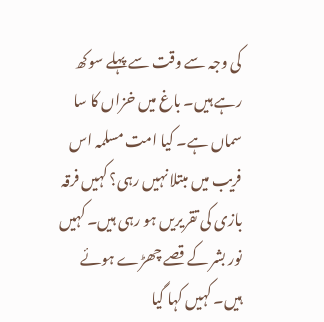کی وجہ سے وقت سے پہلے سوکھ رہے ہیں۔ باغ میں خزاں کا سا سماں ہے۔ کیا امت مسلمہ اس فریب میں مبتلا نہیں رہی؟ کہیں فرقہ بازی کی تقریریں ہو رہی ہیں۔ کہیں نور بشر کے قصے چھڑے ہوئے ہیں۔ کہیں کہا گیا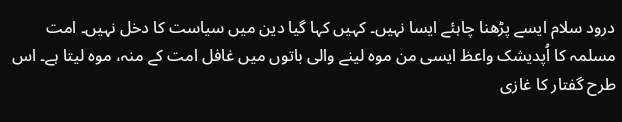درود سلام ایسے پڑھنا چاہئے ایسا نہیں۔ کہیں کہا گیا دین میں سیاست کا دخل نہیں۔ امت مسلمہ کا اُپدیشک واعظ ایسی من موہ لینے والی باتوں میں غافل امت کے منہ، موہ لیتا ہے۔ اس طرح گفتار کا غازی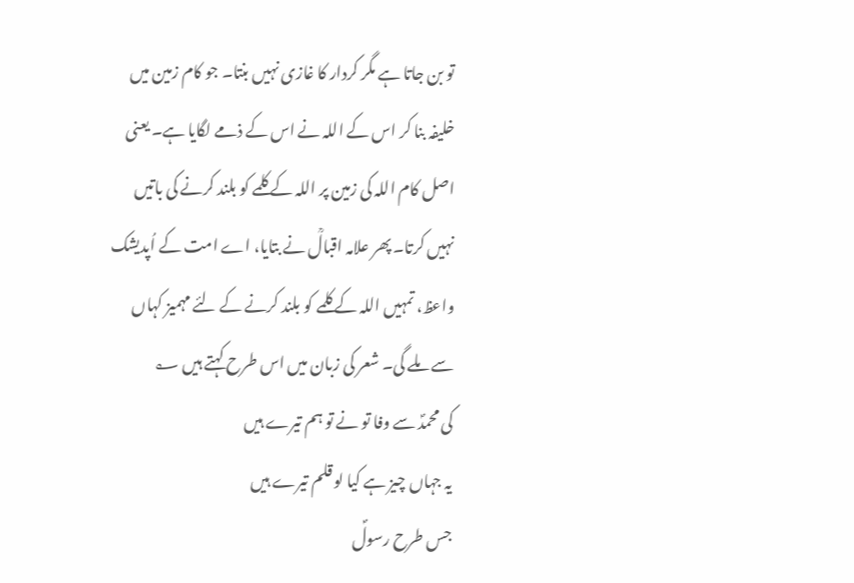تو بن جاتا ہے مگر کردار کا غازی نہیں بنتا۔ جو کام زمین میں خلیفہ بنا کر اس کے اللہ نے اس کے ذمے لگایا ہے۔ یعنی اصل کام اللہ کی زمین پر اللہ کے کلمے کو بلند کرنے کی باتیں نہیں کرتا۔ پھر علامہ اقبالؒ نے بتایا، اے امت کے اُپدیشک واعظ، تمہیں اللہ کے کلمے کو بلند کرنے کے لئے مہمیز کہاں سے ملے گی۔ شعر کی زبان میں اس طرح کہتے ہیں ؂
کی محمدؐ سے وفا تو نے تو ہم تیرے ہیں
یہ جہاں چیز ہے کیا لو قلم تیرے ہیں
جس طرح رسولؐ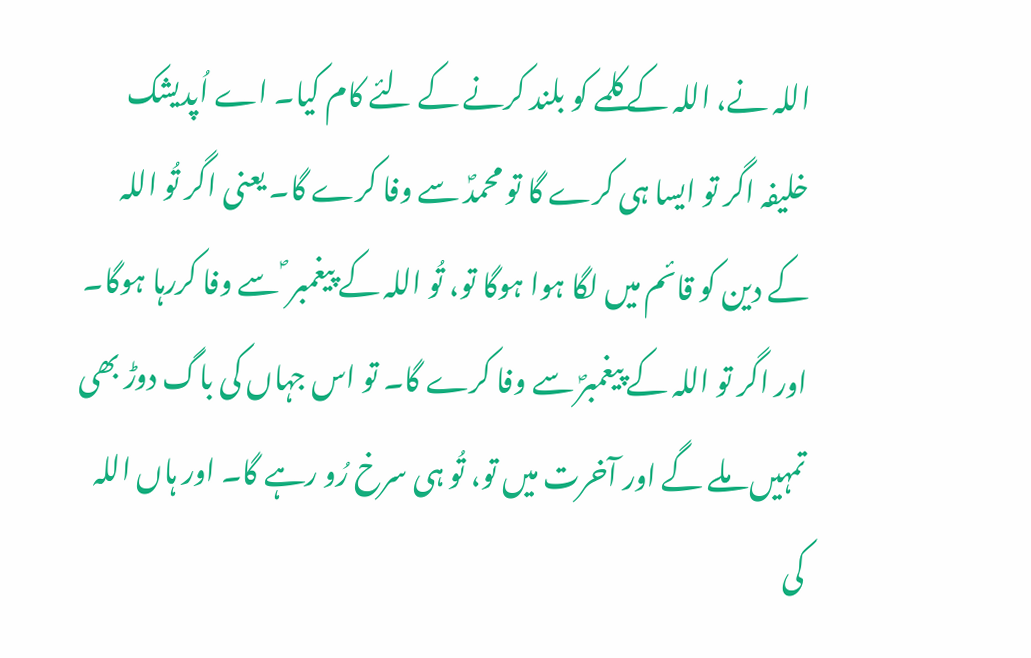اللہ نے، اللہ کے کلمے کو بلند کرنے کے لئے کام کیا۔ اے اُپدیشک خلیفہ اگر تو ایسا ہی کرے گا تو محمدؐ سے وفا کرے گا۔ یعنی اگر تُو اللہ کے دین کو قائم میں لگا ہوا ہوگا تو، تُو اللہ کے پیغمبر ؐ سے وفا کررہا ہوگا۔ اور اگر تو اللہ کے پیغمبرؐ سے وفا کرے گا۔ تو اس جہاں کی باگ دوڑ بھی تمہیں ملے گے اور آخرت میں تو، تُو ہی سرخ رُو رہے گا۔ اور ہاں اللہ کی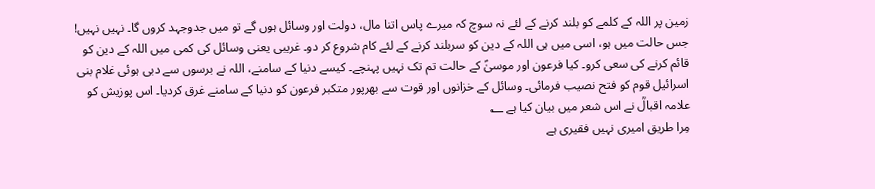زمین پر اللہ کے کلمے کو بلند کرنے کے لئے نہ سوچ کہ میرے پاس اتنا مال، دولت اور وسائل ہوں گے تو میں جدوجہد کروں گا۔ نہیں نہیں! جس حالت میں ہو، اسی میں ہی اللہ کے دین کو سربلند کرنے کے لئے کام شروع کر دو۔ غریبی یعنی وسائل کی کمی میں اللہ کے دین کو قائم کرنے کی سعی کرو۔ کیا فرعون اور موسیٰؑ کے حالت تم تک نہیں پہنچے۔ کیسے دنیا کے سامنے، اللہ نے برسوں سے دبی ہوئی غلام بنی اسرائیل قوم کو فتح نصیب فرمائی۔ وسائل کے خزانوں اور قوت سے بھرپور متکبر فرعون کو دنیا کے سامنے غرق کردیا۔ اس پوزیش کو علامہ اقبالؒ نے اس شعر میں بیان کیا ہے ؂
مِرا طریق امیری نہیں فقیری ہے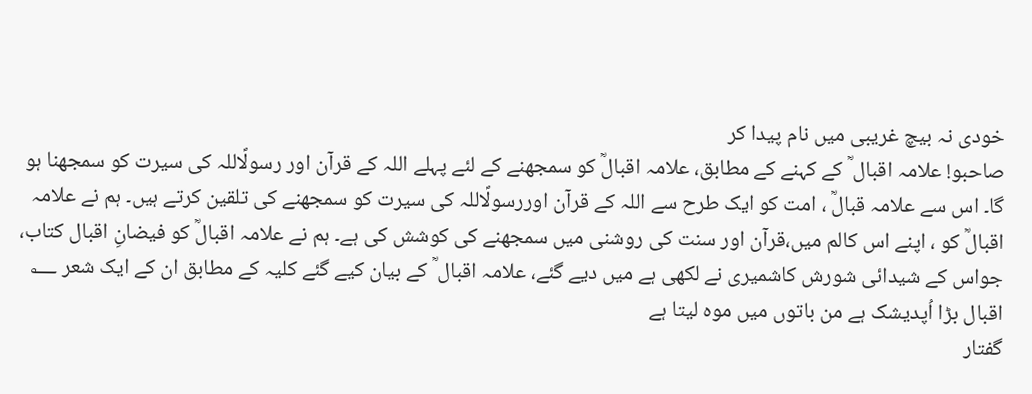خودی نہ بیچ غریبی میں نام پیدا کر
صاحبو! علامہ اقبال ؒ کے کہنے کے مطابق، علامہ اقبالؒ کو سمجھنے کے لئے پہلے اللہ کے قرآن اور رسولؐاللہ کی سیرت کو سمجھنا ہو گا۔ اس سے علامہ قبالؒ ، امت کو ایک طرح سے اللہ کے قرآن اوررسولؐاللہ کی سیرت کو سمجھنے کی تلقین کرتے ہیں۔ ہم نے علامہ اقبالؒ کو ، اپنے اس کالم میں،قرآن اور سنت کی روشنی میں سمجھنے کی کوشش کی ہے۔ ہم نے علامہ اقبالؒ کو فیضانِ اقبال کتاب، جواس کے شیدائی شورش کاشمیری نے لکھی ہے میں دیے گئے، علامہ اقبال ؒ کے بیان کیے گئے کلیہ کے مطابق ان کے ایک شعر ؂
اقبال بڑا اُپدیشک ہے من باتوں میں موہ لیتا ہے
گفتار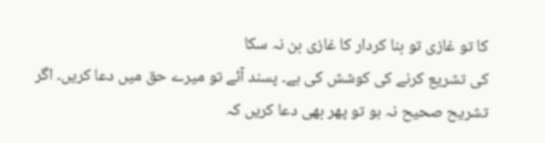کا تو غازی تو بنا کردار کا غازی بن نہ سکا
کی تشریع کرنے کی کوشش کی ہے۔ پسند آئے تو میرے حق میں دعا کریں۔ اگر تشریح صحیح نہ ہو تو پھر بھی دعا کریں کہ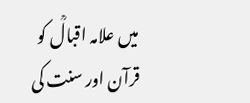میں علامہ اقبالؒ کو قرآن اور سنت کی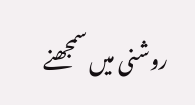روشنی میں سمجھنے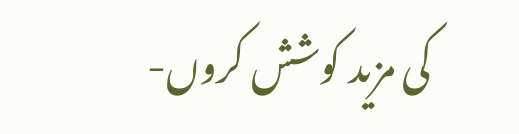کی مزید کوشش کروں-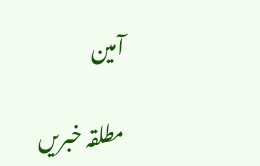آمین

مطلقہ خبریں